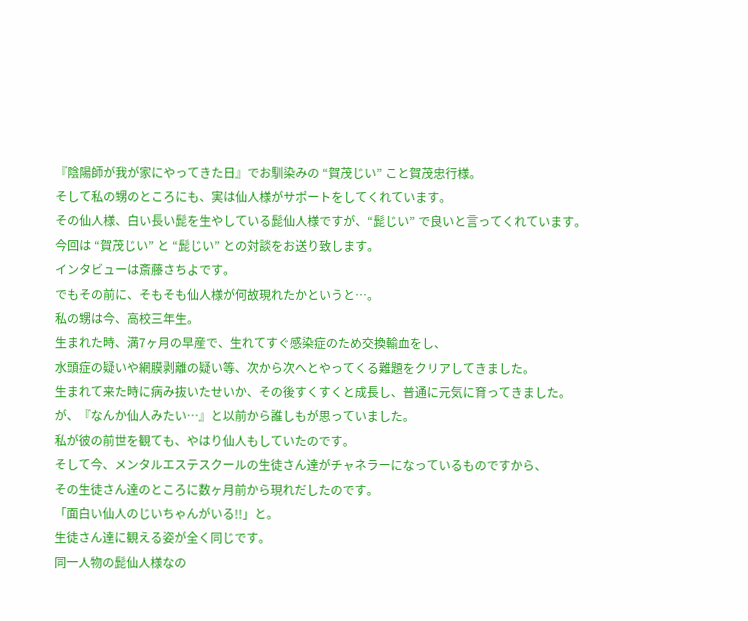『陰陽師が我が家にやってきた日』でお馴染みの “賀茂じい” こと賀茂忠行様。
そして私の甥のところにも、実は仙人様がサポートをしてくれています。
その仙人様、白い長い髭を生やしている髭仙人様ですが、“髭じい” で良いと言ってくれています。
今回は “賀茂じい” と “髭じい” との対談をお送り致します。
インタビューは斎藤さちよです。
でもその前に、そもそも仙人様が何故現れたかというと…。
私の甥は今、高校三年生。
生まれた時、満7ヶ月の早産で、生れてすぐ感染症のため交換輸血をし、
水頭症の疑いや網膜剥離の疑い等、次から次へとやってくる難題をクリアしてきました。
生まれて来た時に病み抜いたせいか、その後すくすくと成長し、普通に元気に育ってきました。
が、『なんか仙人みたい…』と以前から誰しもが思っていました。
私が彼の前世を観ても、やはり仙人もしていたのです。
そして今、メンタルエステスクールの生徒さん達がチャネラーになっているものですから、
その生徒さん達のところに数ヶ月前から現れだしたのです。
「面白い仙人のじいちゃんがいる!!」と。
生徒さん達に観える姿が全く同じです。
同一人物の髭仙人様なの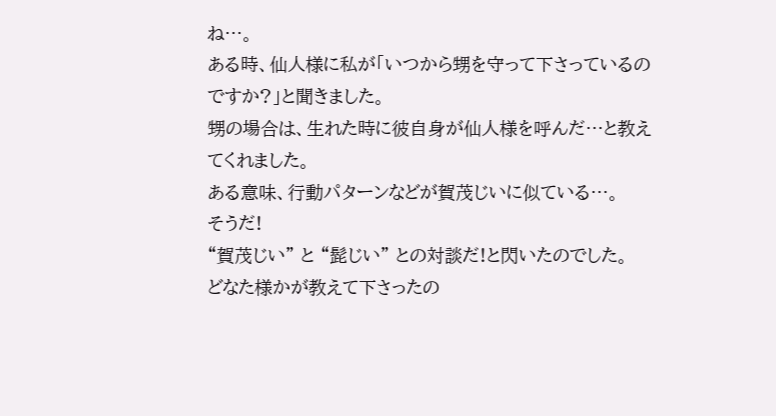ね…。
ある時、仙人様に私が「いつから甥を守って下さっているのですか?」と聞きました。
甥の場合は、生れた時に彼自身が仙人様を呼んだ…と教えてくれました。
ある意味、行動パターンなどが賀茂じいに似ている…。
そうだ!
“賀茂じい” と “髭じい” との対談だ!と閃いたのでした。
どなた様かが教えて下さったの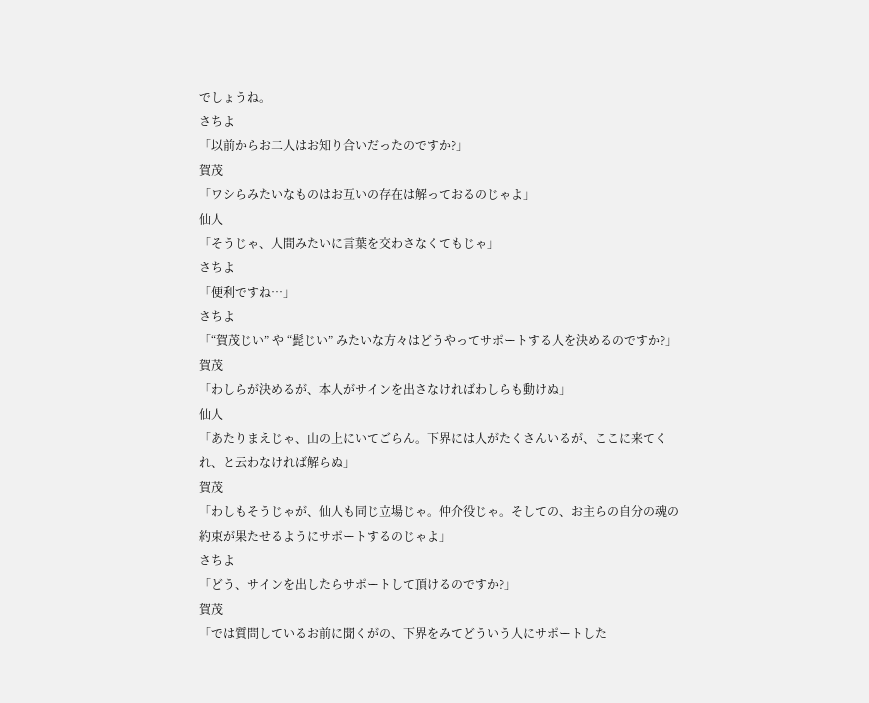でしょうね。
さちよ
「以前からお二人はお知り合いだったのですか?」
賀茂
「ワシらみたいなものはお互いの存在は解っておるのじゃよ」
仙人
「そうじゃ、人間みたいに言葉を交わさなくてもじゃ」
さちよ
「便利ですね…」
さちよ
「“賀茂じい” や “髭じい” みたいな方々はどうやってサポートする人を決めるのですか?」
賀茂
「わしらが決めるが、本人がサインを出さなければわしらも動けぬ」
仙人
「あたりまえじゃ、山の上にいてごらん。下界には人がたくさんいるが、ここに来てくれ、と云わなければ解らぬ」
賀茂
「わしもそうじゃが、仙人も同じ立場じゃ。仲介役じゃ。そしての、お主らの自分の魂の約束が果たせるようにサポートするのじゃよ」
さちよ
「どう、サインを出したらサポートして頂けるのですか?」
賀茂
「では質問しているお前に聞くがの、下界をみてどういう人にサポートした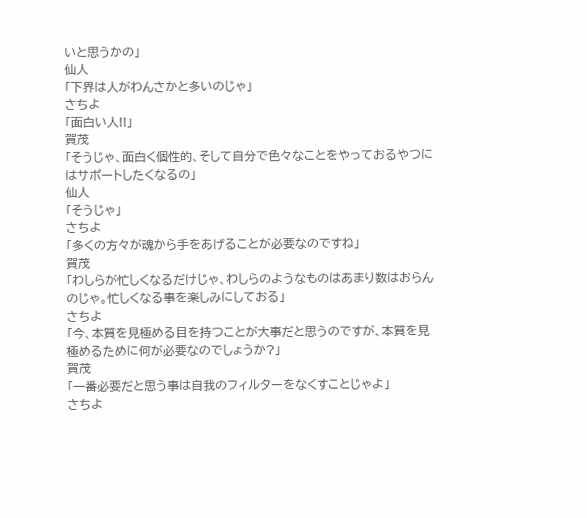いと思うかの」
仙人
「下界は人がわんさかと多いのじゃ」
さちよ
「面白い人!!」
賀茂
「そうじゃ、面白く個性的、そして自分で色々なことをやっておるやつにはサポートしたくなるの」
仙人
「そうじゃ」
さちよ
「多くの方々が魂から手をあげることが必要なのですね」
賀茂
「わしらが忙しくなるだけじゃ、わしらのようなものはあまり数はおらんのじゃ。忙しくなる事を楽しみにしておる」
さちよ
「今、本質を見極める目を持つことが大事だと思うのですが、本質を見極めるために何が必要なのでしょうか?」
賀茂
「一番必要だと思う事は自我のフィルターをなくすことじゃよ」
さちよ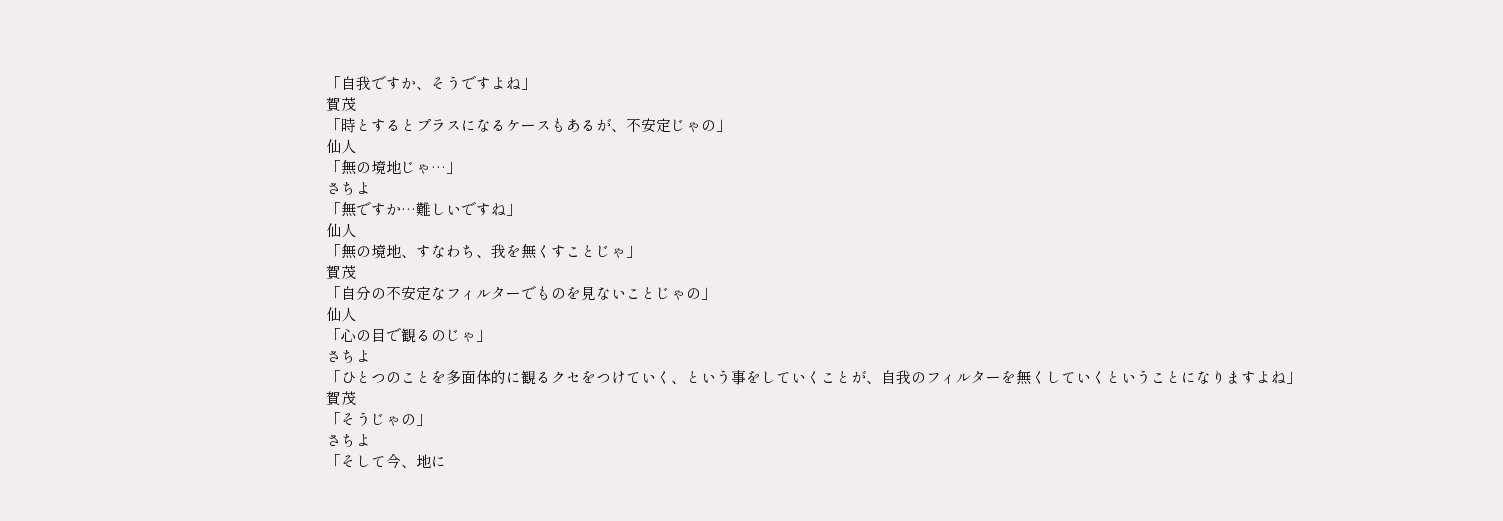「自我ですか、そうですよね」
賀茂
「時とするとプラスになるケースもあるが、不安定じゃの」
仙人
「無の境地じゃ…」
さちよ
「無ですか…難しいですね」
仙人
「無の境地、すなわち、我を無くすことじゃ」
賀茂
「自分の不安定なフィルターでものを見ないことじゃの」
仙人
「心の目で観るのじゃ」
さちよ
「ひとつのことを多面体的に観るクセをつけていく、という事をしていくことが、自我のフィルターを無くしていくということになりますよね」
賀茂
「そうじゃの」
さちよ
「そして今、地に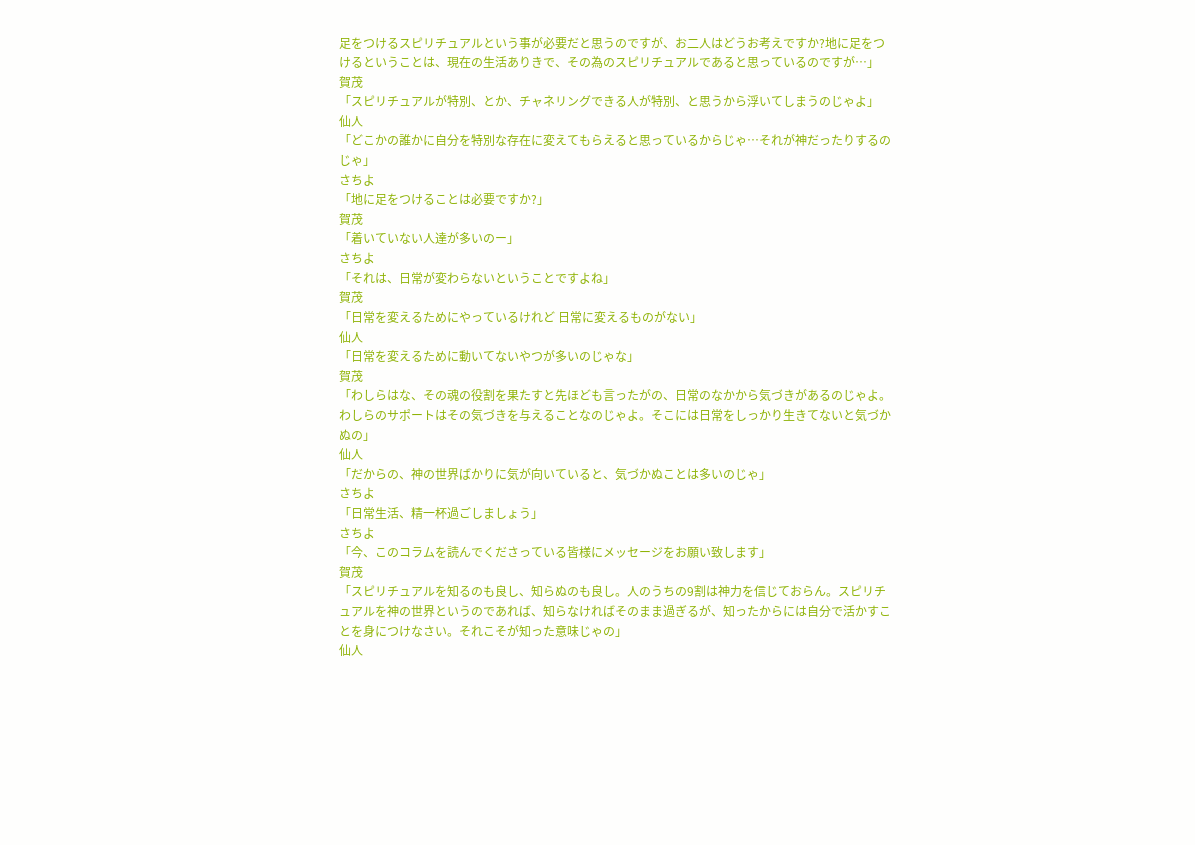足をつけるスピリチュアルという事が必要だと思うのですが、お二人はどうお考えですか?地に足をつけるということは、現在の生活ありきで、その為のスピリチュアルであると思っているのですが…」
賀茂
「スピリチュアルが特別、とか、チャネリングできる人が特別、と思うから浮いてしまうのじゃよ」
仙人
「どこかの誰かに自分を特別な存在に変えてもらえると思っているからじゃ…それが神だったりするのじゃ」
さちよ
「地に足をつけることは必要ですか?」
賀茂
「着いていない人達が多いのー」
さちよ
「それは、日常が変わらないということですよね」
賀茂
「日常を変えるためにやっているけれど 日常に変えるものがない」
仙人
「日常を変えるために動いてないやつが多いのじゃな」
賀茂
「わしらはな、その魂の役割を果たすと先ほども言ったがの、日常のなかから気づきがあるのじゃよ。わしらのサポートはその気づきを与えることなのじゃよ。そこには日常をしっかり生きてないと気づかぬの」
仙人
「だからの、神の世界ばかりに気が向いていると、気づかぬことは多いのじゃ」
さちよ
「日常生活、精一杯過ごしましょう」
さちよ
「今、このコラムを読んでくださっている皆様にメッセージをお願い致します」
賀茂
「スピリチュアルを知るのも良し、知らぬのも良し。人のうちの9割は神力を信じておらん。スピリチュアルを神の世界というのであれば、知らなければそのまま過ぎるが、知ったからには自分で活かすことを身につけなさい。それこそが知った意味じゃの」
仙人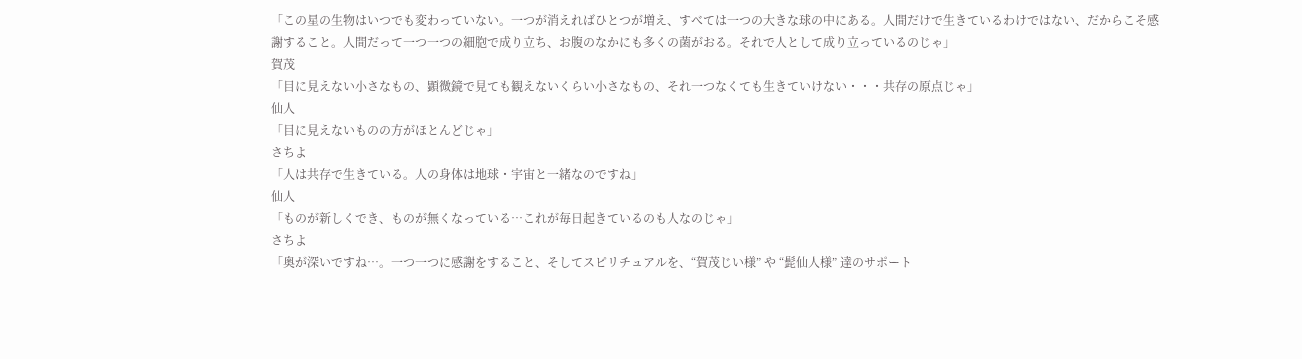「この星の生物はいつでも変わっていない。一つが消えればひとつが増え、すべては一つの大きな球の中にある。人間だけで生きているわけではない、だからこそ感謝すること。人間だって一つ一つの細胞で成り立ち、お腹のなかにも多くの菌がおる。それで人として成り立っているのじゃ」
賀茂
「目に見えない小さなもの、顕微鏡で見ても観えないくらい小さなもの、それ一つなくても生きていけない・・・共存の原点じゃ」
仙人
「目に見えないものの方がほとんどじゃ」
さちよ
「人は共存で生きている。人の身体は地球・宇宙と一緒なのですね」
仙人
「ものが新しくでき、ものが無くなっている…これが毎日起きているのも人なのじゃ」
さちよ
「奥が深いですね…。一つ一つに感謝をすること、そしてスピリチュアルを、“賀茂じい様” や “髭仙人様” 達のサポート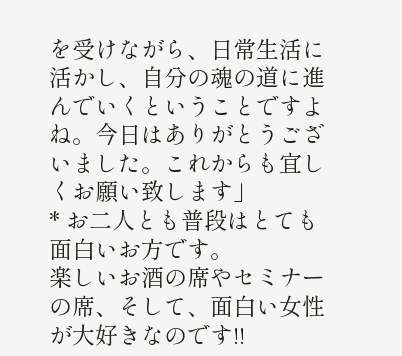を受けながら、日常生活に活かし、自分の魂の道に進んでいくということですよね。今日はありがとうございました。これからも宜しくお願い致します」
* お二人とも普段はとても面白いお方です。
楽しいお酒の席やセミナーの席、そして、面白い女性が大好きなのです!!